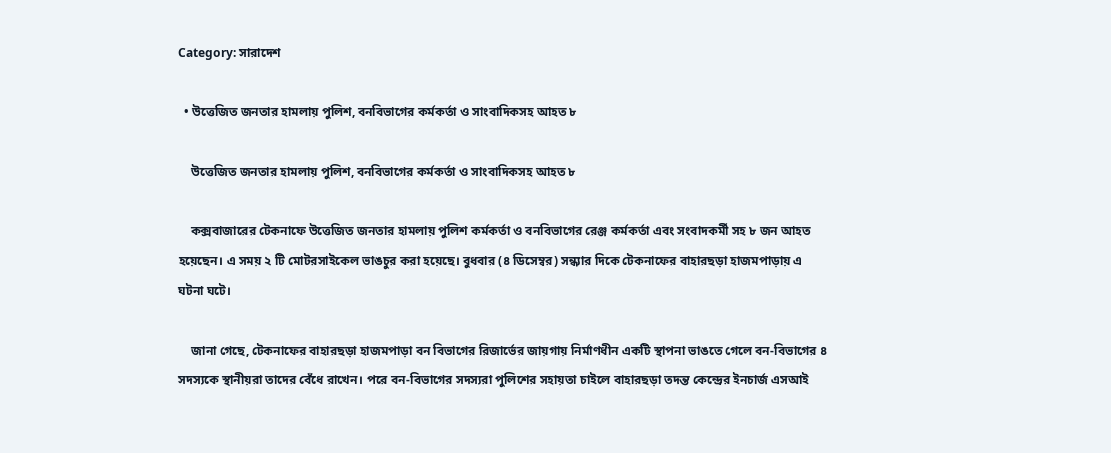Category: সারাদেশ

  • উত্তেজিত জনতার হামলায় পুলিশ, বনবিভাগের কর্মকর্তা ও সাংবাদিকসহ আহত ৮

    উত্তেজিত জনতার হামলায় পুলিশ, বনবিভাগের কর্মকর্তা ও সাংবাদিকসহ আহত ৮

    কক্সবাজারের টেকনাফে উত্তেজিত জনতার হামলায় পুলিশ কর্মকর্তা ও বনবিভাগের রেঞ্জ কর্মকর্তা এবং সংবাদকর্মী সহ ৮ জন আহত হয়েছেন। এ সময় ২ টি মোটরসাইকেল ভাঙচুর করা হয়েছে। বুধবার (৪ ডিসেম্বর) সন্ধ্যার দিকে টেকনাফের বাহারছড়া হাজমপাড়ায় এ ঘটনা ঘটে।

    জানা গেছে, টেকনাফের বাহারছড়া হাজমপাড়া বন বিভাগের রিজার্ভের জায়গায় নির্মাণধীন একটি স্থাপনা ভাঙতে গেলে বন-বিভাগের ৪ সদস্যকে স্থানীয়রা তাদের বেঁধে রাখেন। পরে বন-বিভাগের সদস্যরা পুলিশের সহায়তা চাইলে বাহারছড়া তদন্ত কেন্দ্রের ইনচার্জ এসআই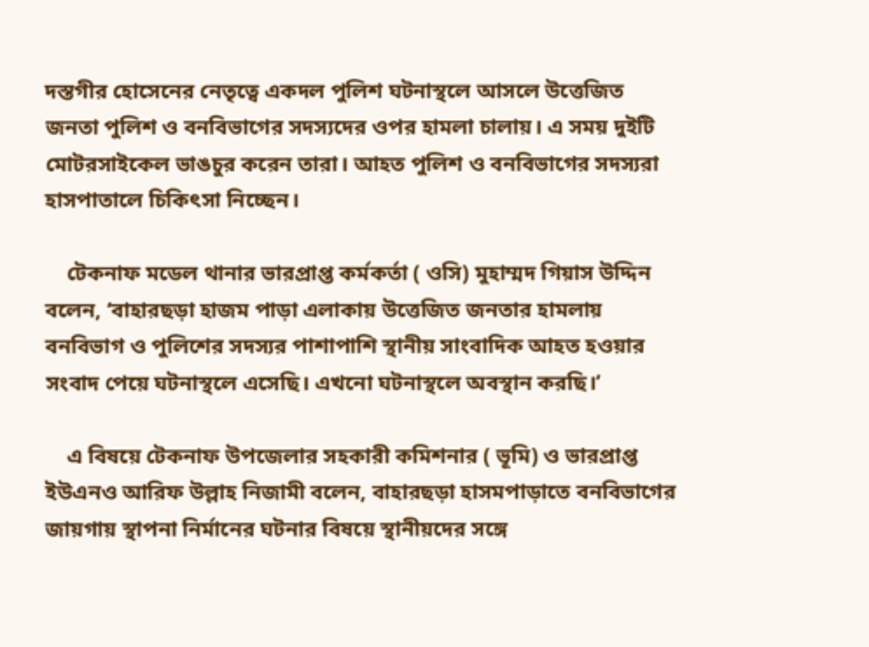দস্তগীর হোসেনের নেতৃত্বে একদল পুলিশ ঘটনাস্থলে আসলে উত্তেজিত জনতা পুলিশ ও বনবিভাগের সদস্যদের ওপর হামলা চালায়। এ সময় দুইটি মোটরসাইকেল ভাঙচুর করেন তারা। আহত পুলিশ ও বনবিভাগের সদস্যরা হাসপাতালে চিকিৎসা নিচ্ছেন।

    টেকনাফ মডেল থানার ভারপ্রাপ্ত কর্মকর্তা ( ওসি) মুহাম্মদ গিয়াস উদ্দিন বলেন, ‘বাহারছড়া হাজম পাড়া এলাকায় উত্তেজিত জনতার হামলায় বনবিভাগ ও পুলিশের সদস্যর পাশাপাশি স্থানীয় সাংবাদিক আহত হওয়ার সংবাদ পেয়ে ঘটনাস্থলে এসেছি। এখনো ঘটনাস্থলে অবস্থান করছি।’

    এ বিষয়ে টেকনাফ উপজেলার সহকারী কমিশনার ( ভূমি) ও ভারপ্রাপ্ত ইউএনও আরিফ উল্লাহ নিজামী বলেন, বাহারছড়া হাসমপাড়াতে বনবিভাগের জায়গায় স্থাপনা নির্মানের ঘটনার বিষয়ে স্থানীয়দের সঙ্গে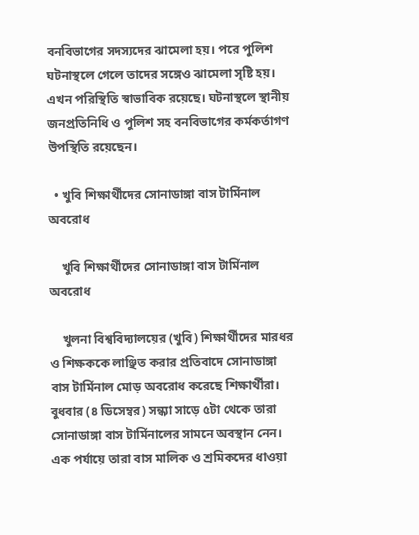বনবিভাগের সদস্যদের ঝামেলা হয়। পরে পুলিশ ঘটনাস্থলে গেলে তাদের সঙ্গেও ঝামেলা সৃষ্টি হয়। এখন পরিস্থিতি স্বাভাবিক রয়েছে। ঘটনাস্থলে স্থানীয় জনপ্রতিনিধি ও পুলিশ সহ বনবিভাগের কর্মকর্তাগণ উপস্থিতি রয়েছেন।

  • খুবি শিক্ষার্থীদের সোনাডাঙ্গা বাস টার্মিনাল অবরোধ

    খুবি শিক্ষার্থীদের সোনাডাঙ্গা বাস টার্মিনাল অবরোধ

    খুলনা বিশ্ববিদ্যালয়ের (খুবি) শিক্ষার্থীদের মারধর ও শিক্ষককে লাঞ্ছিত করার প্রতিবাদে সোনাডাঙ্গা বাস টার্মিনাল মোড় অবরোধ করেছে শিক্ষার্থীরা। বুধবার (৪ ডিসেম্বর) সন্ধ্যা সাড়ে ৫টা থেকে তারা সোনাডাঙ্গা বাস টার্মিনালের সামনে অবস্থান নেন। এক পর্যায়ে তারা বাস মালিক ও শ্রমিকদের ধাওয়া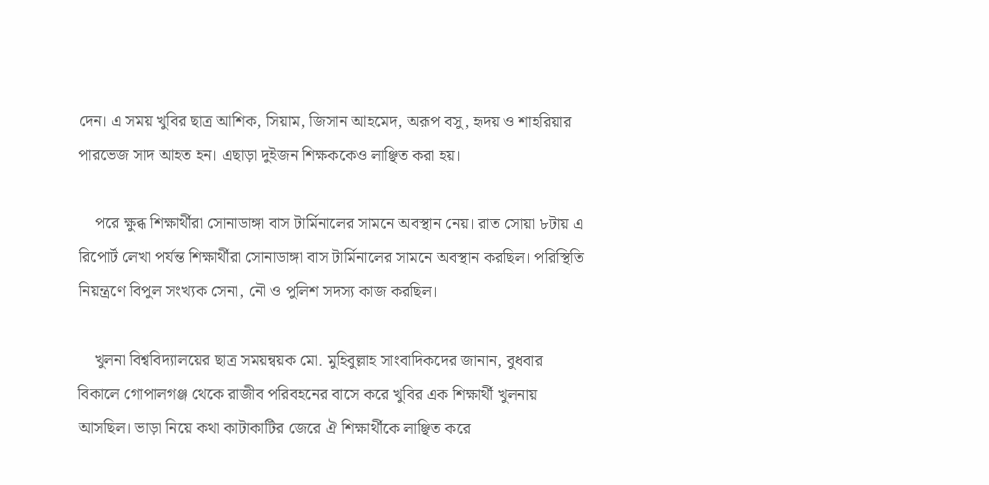দেন। এ সময় খুবির ছাত্র আশিক, সিয়াম, জিসান আহমেদ, অরূপ বসু, হৃদয় ও শাহরিয়ার পারভেজ সাদ আহত হন। এছাড়া দুইজন শিক্ষককেও লাঞ্ছিত করা হয়।

    পরে ক্ষুব্ধ শিক্ষার্থীরা সোনাডাঙ্গা বাস টার্মিনালের সামনে অবস্থান নেয়। রাত সোয়া ৮টায় এ রিপোর্ট লেখা পর্যন্ত শিক্ষার্থীরা সোনাডাঙ্গা বাস টার্মিনালের সামনে অবস্থান করছিল। পরিস্থিতি নিয়ন্ত্রণে বিপুল সংখ্যক সেনা, নৌ ও পুলিশ সদস্য কাজ করছিল।

    খুলনা বিশ্ববিদ্যালয়ের ছাত্র সময়ন্বয়ক মো. মুহিবুল্লাহ সাংবাদিকদের জানান, বুধবার বিকালে গোপালগঞ্জ থেকে রাজীব পরিবহনের বাসে করে খুবির এক শিক্ষার্থী খুলনায় আসছিল। ভাড়া নিয়ে কথা কাটাকাটির জেরে ঐ শিক্ষার্থীকে লাঞ্ছিত করে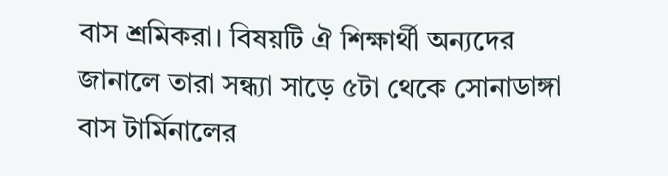বাস শ্রমিকরা। বিষয়টি ঐ শিক্ষার্থী অন্যদের জানালে তারা সন্ধ্যা সাড়ে ৫টা থেকে সোনাডাঙ্গা বাস টার্মিনালের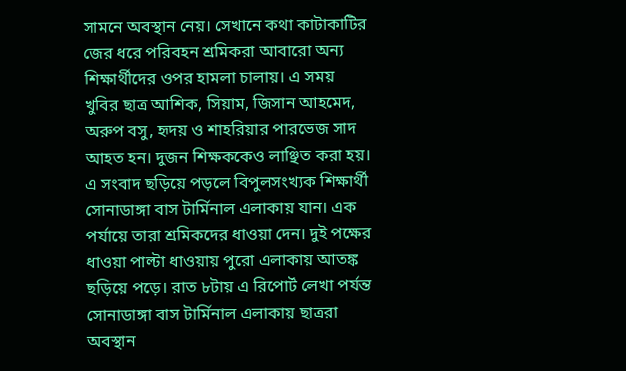সামনে অবস্থান নেয়। সেখানে কথা কাটাকাটির জের ধরে পরিবহন শ্রমিকরা আবারো অন্য শিক্ষার্থীদের ওপর হামলা চালায়। এ সময় খুবির ছাত্র আশিক, সিয়াম, জিসান আহমেদ, অরুপ বসু, হৃদয় ও শাহরিয়ার পারভেজ সাদ আহত হন। দুজন শিক্ষককেও লাঞ্ছিত করা হয়। এ সংবাদ ছড়িয়ে পড়লে বিপুলসংখ্যক শিক্ষার্থী সোনাডাঙ্গা বাস টার্মিনাল এলাকায় যান। এক পর্যায়ে তারা শ্রমিকদের ধাওয়া দেন। দুই পক্ষের ধাওয়া পাল্টা ধাওয়ায় পুরো এলাকায় আতঙ্ক ছড়িয়ে পড়ে। রাত ৮টায় এ রিপোর্ট লেখা পর্যন্ত সোনাডাঙ্গা বাস টার্মিনাল এলাকায় ছাত্ররা অবস্থান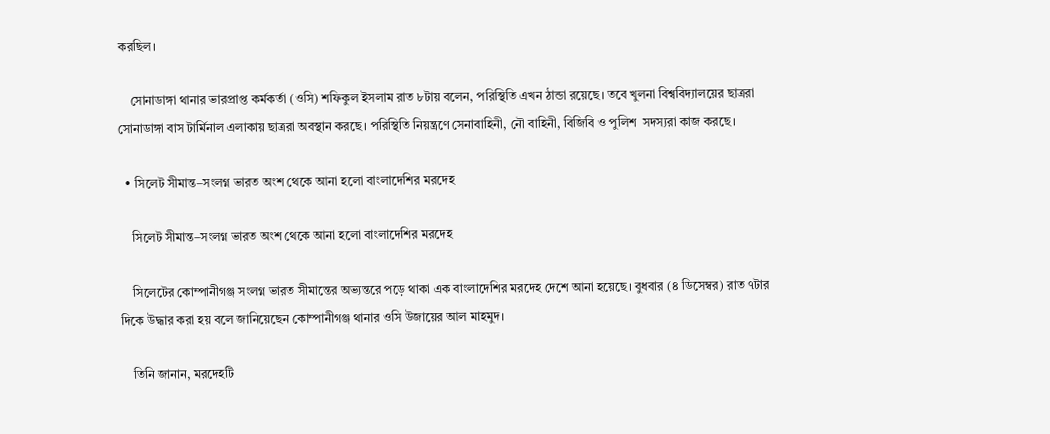করছিল।

    সোনাডাঙ্গা থানার ভারপ্রাপ্ত কর্মকর্তা (ওসি) শফিকুল ইসলাম রাত ৮টায় বলেন, পরিস্থিতি এখন ঠান্ডা রয়েছে। তবে খুলনা বিশ্ববিদ্যালয়ের ছাত্ররা সোনাডাঙ্গা বাস টার্মিনাল এলাকায় ছাত্ররা অবস্থান করছে। পরিস্থিতি নিয়ন্ত্রণে সেনাবাহিনী, নৌ বাহিনী, বিজিবি ও পুলিশ  সদস্যরা কাজ করছে।

  • সিলেট সীমান্ত–সংলগ্ন ভারত অংশ থেকে আনা হলো বাংলাদেশির মরদেহ

    সিলেট সীমান্ত–সংলগ্ন ভারত অংশ থেকে আনা হলো বাংলাদেশির মরদেহ

    সিলেটের কোম্পানীগঞ্জ সংলগ্ন ভারত সীমান্তের অভ্যন্তরে পড়ে থাকা এক বাংলাদেশির মরদেহ দেশে আনা হয়েছে। বুধবার (৪ ডিসেম্বর) রাত ৭টার দিকে উদ্ধার করা হয় বলে জানিয়েছেন কোম্পানীগঞ্জ থানার ওসি উজায়ের আল মাহমুদ।

    তিনি জানান, মরদেহটি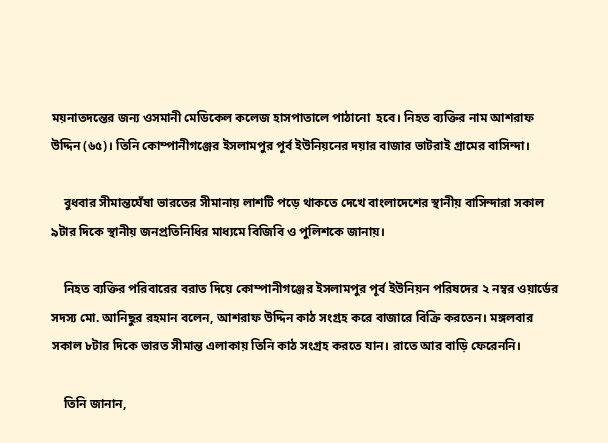ময়নাতদন্তের জন্য ওসমানী মেডিকেল কলেজ হাসপাতালে পাঠানো  হবে। নিহত ব্যক্তির নাম আশরাফ উদ্দিন (৬৫)। তিনি কোম্পানীগঞ্জের ইসলামপুর পূর্ব ইউনিয়নের দয়ার বাজার ভাটরাই গ্রামের বাসিন্দা।

    বুধবার সীমান্তঘেঁষা ভারতের সীমানায় লাশটি পড়ে থাকতে দেখে বাংলাদেশের স্থানীয় বাসিন্দারা সকাল ৯টার দিকে স্থানীয় জনপ্রতিনিধির মাধ্যমে বিজিবি ও পুলিশকে জানায়।

    নিহত ব্যক্তির পরিবারের বরাত দিয়ে কোম্পানীগঞ্জের ইসলামপুর পূর্ব ইউনিয়ন পরিষদের ২ নম্বর ওয়ার্ডের সদস্য মো. আনিছুর রহমান বলেন, আশরাফ উদ্দিন কাঠ সংগ্রহ করে বাজারে বিক্রি করতেন। মঙ্গলবার সকাল ৮টার দিকে ভারত সীমান্ত এলাকায় তিনি কাঠ সংগ্রহ করতে যান। রাতে আর বাড়ি ফেরেননি।

    তিনি জানান,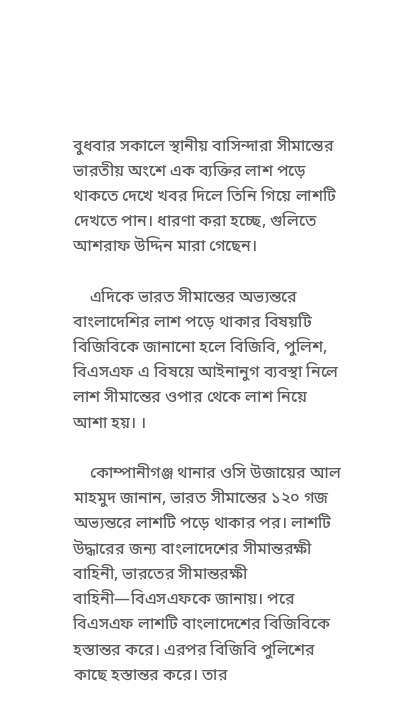বুধবার সকালে স্থানীয় বাসিন্দারা সীমান্তের ভারতীয় অংশে এক ব্যক্তির লাশ পড়ে থাকতে দেখে খবর দিলে তিনি গিয়ে লাশটি দেখতে পান। ধারণা করা হচ্ছে, গুলিতে আশরাফ উদ্দিন মারা গেছেন।

    এদিকে ভারত সীমান্তের অভ্যন্তরে বাংলাদেশির লাশ পড়ে থাকার বিষয়টি বিজিবিকে জানানো হলে বিজিবি, পুলিশ, বিএসএফ এ বিষয়ে আইনানুগ ব্যবস্থা নিলে  লাশ সীমান্তের ওপার থেকে লাশ নিয়ে আশা হয়। ।

    কোম্পানীগঞ্জ থানার ওসি উজায়ের আল মাহমুদ জানান, ভারত সীমান্তের ১২০ গজ অভ্যন্তরে লাশটি পড়ে থাকার পর। লাশটি উদ্ধারের জন্য বাংলাদেশের সীমান্তরক্ষী বাহিনী, ভারতের সীমান্তরক্ষী বাহিনী—বিএসএফকে জানায়। পরে বিএসএফ লাশটি বাংলাদেশের বিজিবিকে হস্তান্তর করে। এরপর বিজিবি পুলিশের কাছে হস্তান্তর করে। তার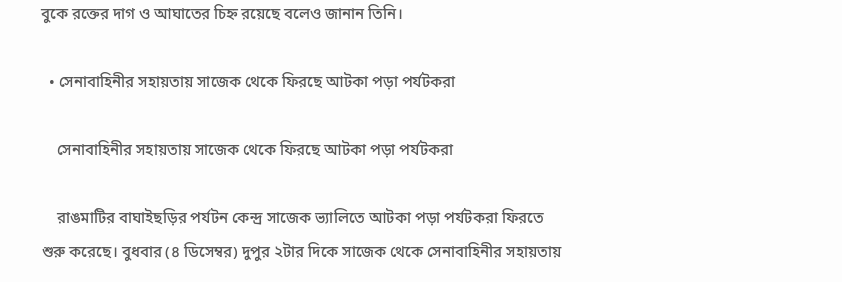বুকে রক্তের দাগ ও আঘাতের চিহ্ন রয়েছে বলেও জানান তিনি।

  • সেনাবাহিনীর সহায়তায় সাজেক থেকে ফিরছে আটকা পড়া পর্যটকরা

    সেনাবাহিনীর সহায়তায় সাজেক থেকে ফিরছে আটকা পড়া পর্যটকরা

    রাঙমাটির বাঘাইছড়ির পর্যটন কেন্দ্র সাজেক ভ্যালিতে আটকা পড়া পর্যটকরা ফিরতে শুরু করেছে। বুধবার (৪ ডিসেম্বর) দুপুর ২টার দিকে সাজেক থেকে সেনাবাহিনীর সহায়তায়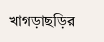খাগড়াছড়ির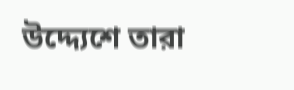উদ্দ্যেশে তারা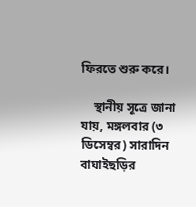ফিরতে শুরু করে।

    স্থানীয় সূত্রে জানা যায়, মঙ্গলবার (৩ ডিসেম্বর) সারাদিন বাঘাইছড়ির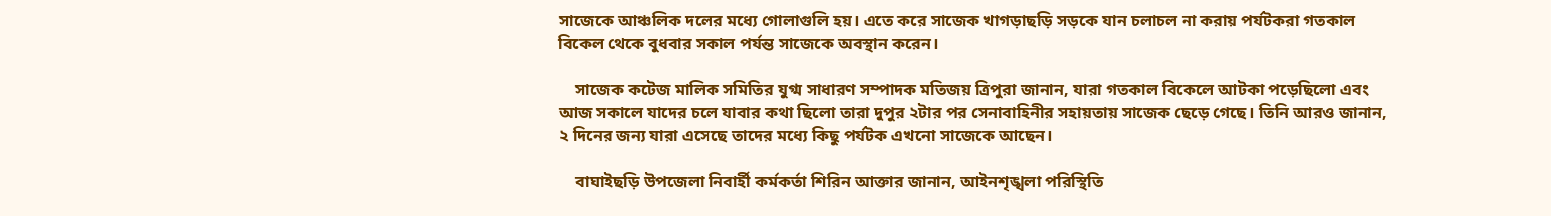সাজেকে আঞ্চলিক দলের মধ্যে গোলাগুলি হয়। এতে করে সাজেক খাগড়াছড়ি সড়কে যান চলাচল না করায় পর্যটকরা গতকাল বিকেল থেকে বুধবার সকাল পর্যন্ত সাজেকে অবস্থান করেন।

    সাজেক কটেজ মালিক সমিতির যুগ্ম সাধারণ সম্পাদক মতিজয় ত্রিপুরা জানান, যারা গতকাল বিকেলে আটকা পড়েছিলো এবং আজ সকালে যাদের চলে যাবার কথা ছিলো তারা দুপুর ২টার পর সেনাবাহিনীর সহায়তায় সাজেক ছেড়ে গেছে। তিনি আরও জানান, ২ দিনের জন্য যারা এসেছে তাদের মধ্যে কিছু পর্যটক এখনো সাজেকে আছেন।

    বাঘাইছড়ি উপজেলা নিবার্হী কর্মকর্তা শিরিন আক্তার জানান, আইনশৃঙ্খলা পরিস্থিতি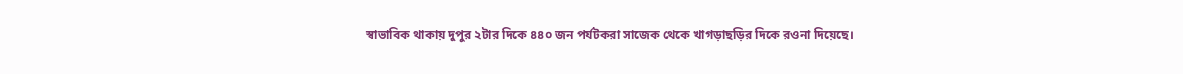স্বাভাবিক থাকায় দুপুর ২টার দিকে ৪৪০ জন পর্যটকরা সাজেক থেকে খাগড়াছড়ির দিকে রওনা দিয়েছে।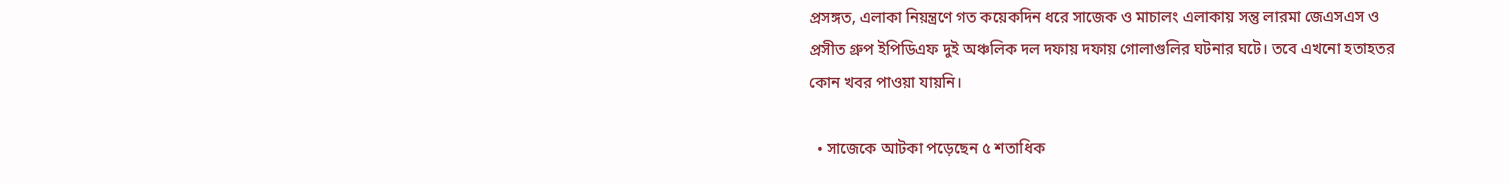প্রসঙ্গত, এলাকা নিয়ন্ত্রণে গত কয়েকদিন ধরে সাজেক ও মাচালং এলাকায় সন্তু লারমা জেএসএস ও প্রসীত গ্রুপ ইপিডিএফ দুই অঞ্চলিক দল দফায় দফায় গোলাগুলির ঘটনার ঘটে। তবে এখনো হতাহতর কোন খবর পাওয়া যায়নি।

  • সাজেকে আটকা পড়েছেন ৫ শতাধিক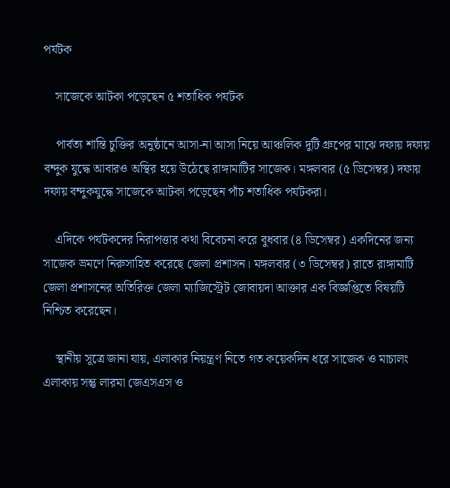পর্যটক

    সাজেকে আটকা পড়েছেন ৫ শতাধিক পর্যটক

    পার্বত্য শান্তি চুক্তির অনুষ্ঠানে আসা-না আসা নিয়ে আঞ্চলিক দুটি গ্রুপের মাঝে দফায় দফায় বন্দুক যুদ্ধে আবারও অস্থির হয়ে উঠেছে রাঙ্গামাটির সাজেক। মঙ্গলবার (৫ ডিসেম্বর) দফায় দফায় বন্দুকযুদ্ধে সাজেকে আটকা পড়েছেন পাঁচ শতাধিক পর্যটকরা।

    এদিকে পর্যটকদের নিরাপত্তার কথা বিবেচনা করে বুধবার (৪ ডিসেম্বর) একদিনের জন্য সাজেক ভ্রমণে নিরুসাহিত করেছে জেলা প্রশাসন। মঙ্গলবার (৩ ডিসেম্বর) রাতে রাঙ্গামাটি জেলা প্রশাসনের অতিরিক্ত জেলা ম্যাজিস্ট্রেট জোবায়দা আক্তার এক বিজ্ঞপ্তিতে বিষয়টি নিশ্চিত করেছেন।

    স্থানীয় সূত্রে জানা যায়, এলাকার নিয়ন্ত্রণ নিতে গত কয়েকদিন ধরে সাজেক ও মাচালং এলাকায় সন্তু লারমা জেএসএস ও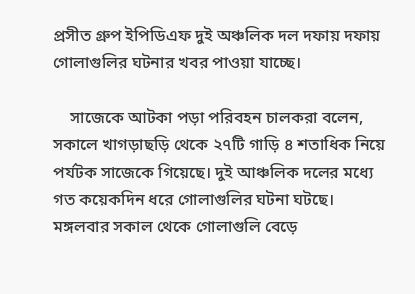প্রসীত গ্রুপ ইপিডিএফ দুই অঞ্চলিক দল দফায় দফায় গোলাগুলির ঘটনার খবর পাওয়া যাচ্ছে।

    সাজেকে আটকা পড়া পরিবহন চালকরা বলেন, সকালে খাগড়াছড়ি থেকে ২৭টি গাড়ি ৪ শতাধিক নিয়ে পর্যটক সাজেকে গিয়েছে। দুই আঞ্চলিক দলের মধ্যে গত কয়েকদিন ধরে গোলাগুলির ঘটনা ঘটছে। মঙ্গলবার সকাল থেকে গোলাগুলি বেড়ে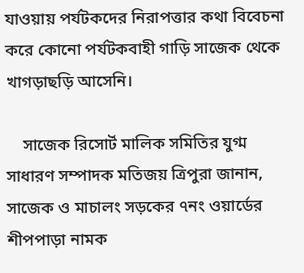যাওয়ায় পর্যটকদের নিরাপত্তার কথা বিবেচনা করে কোনো পর্যটকবাহী গাড়ি সাজেক থেকে খাগড়াছড়ি আসেনি।

    সাজেক রিসোর্ট মালিক সমিতির যুগ্ম সাধারণ সম্পাদক মতিজয় ত্রিপুরা জানান, সাজেক ও মাচালং সড়কের ৭নং ওয়ার্ডের শীপপাড়া নামক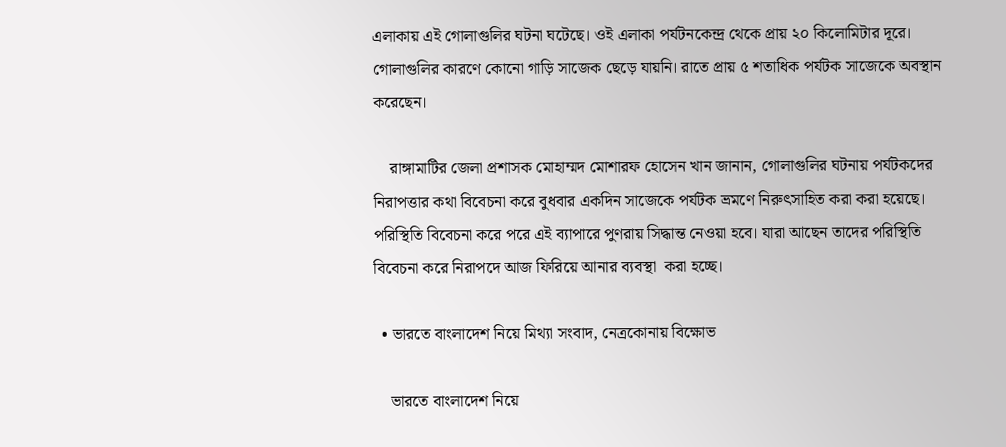এলাকায় এই গোলাগুলির ঘটনা ঘটেছে। ওই এলাকা পর্যটনকেন্দ্র থেকে প্রায় ২০ কিলোমিটার দূরে। গোলাগুলির কারণে কোনো গাড়ি সাজেক ছেড়ে যায়নি। রাতে প্রায় ৫ শতাধিক পর্যটক সাজেকে অবস্থান করেছেন।

    রাঙ্গামাটির জেলা প্রশাসক মোহাম্মদ মোশারফ হোসেন খান জানান, গোলাগুলির ঘটনায় পর্যটকদের নিরাপত্তার কথা বিবেচনা করে বুধবার একদিন সাজেকে পর্যটক ভ্রমণে নিরুৎসাহিত করা করা হয়েছে। পরিস্থিতি বিবেচনা করে পরে এই ব্যাপারে পুণরায় সিদ্ধান্ত নেওয়া হবে। যারা আছেন তাদের পরিস্থিতি বিবেচনা করে নিরাপদে আজ ফিরিয়ে আনার ব্যবস্থা  করা হচ্ছে।

  • ভারতে বাংলাদেশ নিয়ে মিথ্যা সংবাদ, নেত্রকোনায় বিক্ষোভ

    ভারতে বাংলাদেশ নিয়ে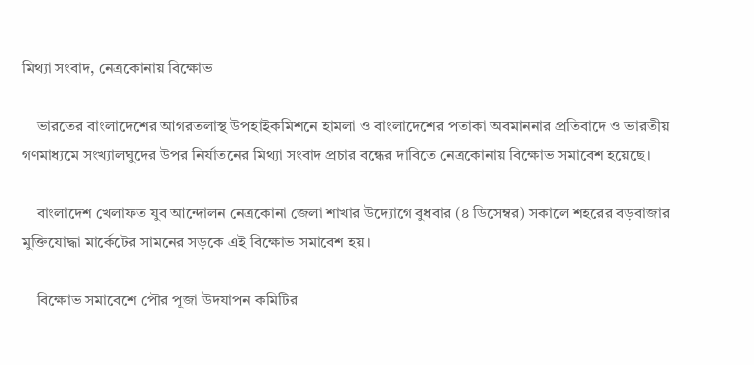মিথ্যা সংবাদ, নেত্রকোনায় বিক্ষোভ

    ভারতের বাংলাদেশের আগরতলাস্থ উপহাইকমিশনে হামলা ও বাংলাদেশের পতাকা অবমাননার প্রতিবাদে ও ভারতীয় গণমাধ্যমে সংখ্যালঘুদের উপর নির্যাতনের মিথ্যা সংবাদ প্রচার বন্ধের দাবিতে নেত্রকোনায় বিক্ষোভ সমাবেশ হয়েছে।

    বাংলাদেশ খেলাফত যুব আন্দোলন নেত্রকোনা জেলা শাখার উদ্যোগে বুধবার (৪ ডিসেম্বর) সকালে শহরের বড়বাজার মুক্তিযোদ্ধা মার্কেটের সামনের সড়কে এই বিক্ষোভ সমাবেশ হয়।

    বিক্ষোভ সমাবেশে পৌর পূজা উদযাপন কমিটির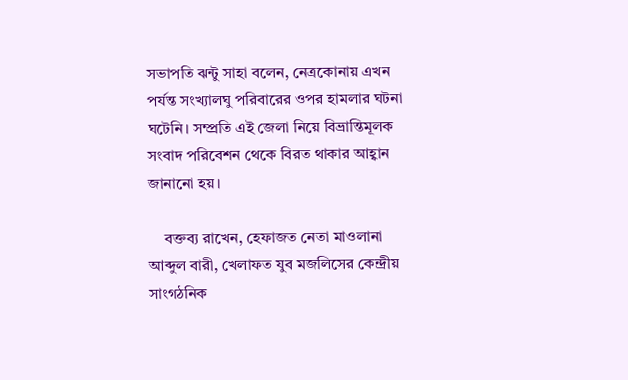সভাপতি ঝন্টু সাহা বলেন, নেত্রকোনায় এখন পর্যন্ত সংখ্যালঘু পরিবারের ওপর হামলার ঘটনা ঘটেনি। সম্প্রতি এই জেলা নিয়ে বিভ্রান্তিমূলক সংবাদ পরিবেশন থেকে বিরত থাকার আহ্বান জানানো হয়।

    বক্তব্য রাখেন, হেফাজত নেতা মাওলানা আব্দুল বারী, খেলাফত যুব মজলিসের কেন্দ্রীয় সাংগঠনিক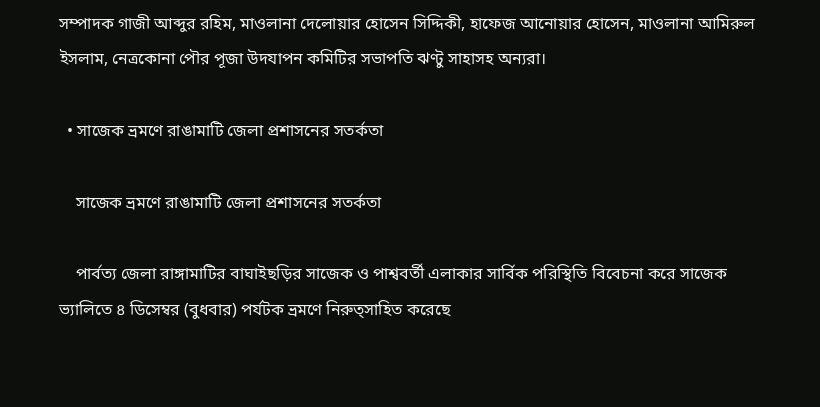সম্পাদক গাজী আব্দুর রহিম, মাওলানা দেলোয়ার হোসেন সিদ্দিকী, হাফেজ আনোয়ার হোসেন, মাওলানা আমিরুল ইসলাম, নেত্রকোনা পৌর পূজা উদযাপন কমিটির সভাপতি ঝণ্টু সাহাসহ অন্যরা।

  • সাজেক ভ্রমণে রাঙামাটি জেলা প্রশাসনের সতর্কতা

    সাজেক ভ্রমণে রাঙামাটি জেলা প্রশাসনের সতর্কতা

    পার্বত্য জেলা রাঙ্গামাটির বাঘাইছড়ির সাজেক ও পাশ্ববর্তী এলাকার সার্বিক পরিস্থিতি বিবেচনা করে সাজেক ভ্যালিতে ৪ ডিসেম্বর (বুধবার) পর্যটক ভ্রমণে নিরুত্সাহিত করেছে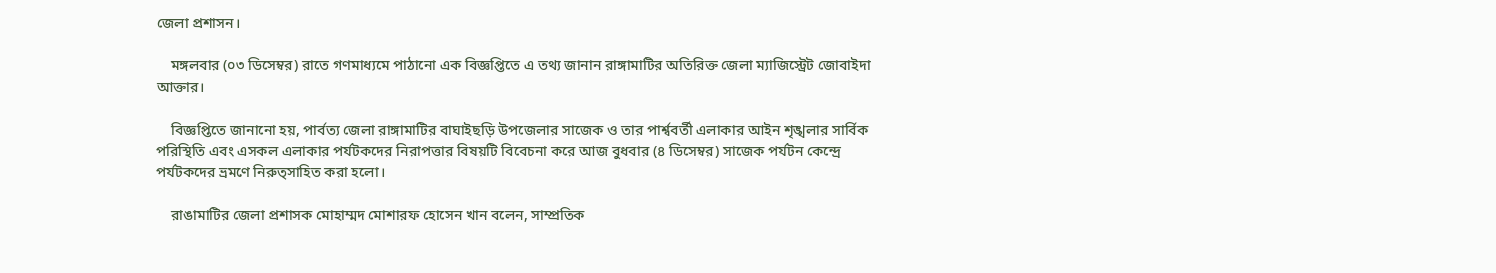জেলা প্রশাসন।

    মঙ্গলবার (০৩ ডিসেম্বর) রাতে গণমাধ্যমে পাঠানো এক বিজ্ঞপ্তিতে এ তথ্য জানান রাঙ্গামাটির অতিরিক্ত জেলা ম্যাজিস্ট্রেট জোবাইদা আক্তার।

    বিজ্ঞপ্তিতে জানানো হয়, পার্বত্য জেলা রাঙ্গামাটির বাঘাইছড়ি উপজেলার সাজেক ও তার পার্শ্ববর্তী এলাকার আইন শৃঙ্খলার সার্বিক পরিস্থিতি এবং এসকল এলাকার পর্যটকদের নিরাপত্তার বিষয়টি বিবেচনা করে আজ বুধবার (৪ ডিসেম্বর) সাজেক পর্যটন কেন্দ্রে পর্যটকদের ভ্রমণে নিরুত্সাহিত করা হলো।

    রাঙামাটির জেলা প্রশাসক মোহাম্মদ মোশারফ হোসেন খান বলেন, সাম্প্রতিক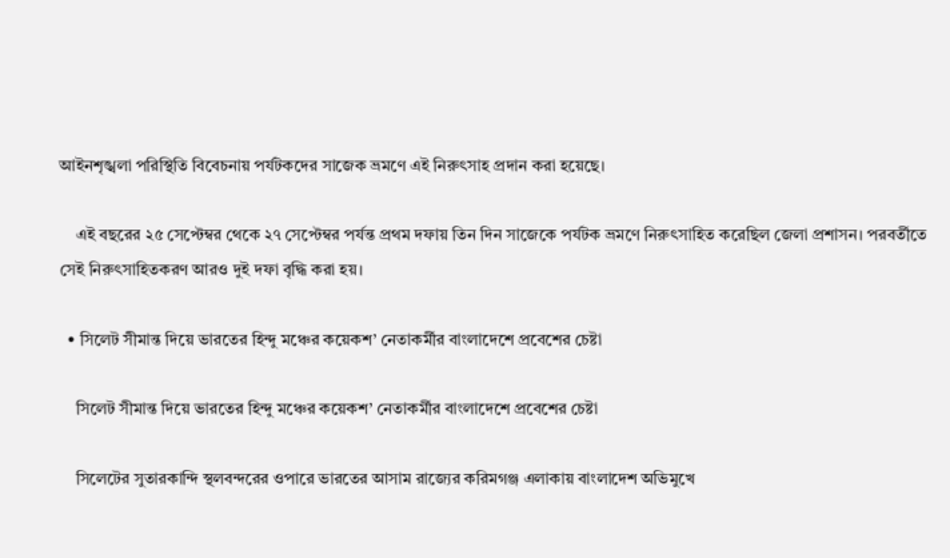আইনশৃঙ্খলা পরিস্থিতি বিবেচনায় পর্যটকদের সাজেক ভ্রমণে এই নিরুৎসাহ প্রদান করা হয়েছে।

    এই বছরের ২৫ সেপ্টেম্বর থেকে ২৭ সেপ্টেম্বর পর্যন্ত প্রথম দফায় তিন দিন সাজেকে পর্যটক ভ্রমণে নিরুৎসাহিত করেছিল জেলা প্রশাসন। পরবর্তীতে সেই নিরুৎসাহিতকরণ আরও দুই দফা বৃদ্ধি করা হয়।

  • সিলেট সীমান্ত দিয়ে ভারতের হিন্দু মঞ্চের কয়েকশ’ নেতাকর্মীর বাংলাদেশে প্রবেশের চেষ্টা

    সিলেট সীমান্ত দিয়ে ভারতের হিন্দু মঞ্চের কয়েকশ’ নেতাকর্মীর বাংলাদেশে প্রবেশের চেষ্টা

    সিলেটের সুতারকান্দি স্থলবন্দরের ওপারে ভারতের আসাম রাজ্যের করিমগঞ্জ এলাকায় বাংলাদেশ অভিমুখে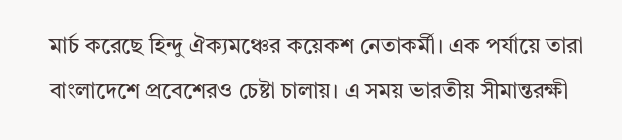মার্চ করেছে হিন্দু ঐক্যমঞ্চের কয়েকশ নেতাকর্মী। এক পর্যায়ে তারা বাংলাদেশে প্রবেশেরও চেষ্টা চালায়। এ সময় ভারতীয় সীমান্তরক্ষী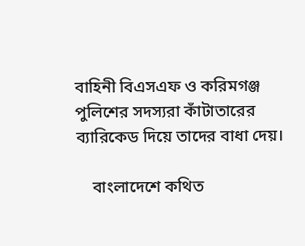বাহিনী বিএসএফ ও করিমগঞ্জ পুলিশের সদস্যরা কাঁটাতারের ব্যারিকেড দিয়ে তাদের বাধা দেয়।

    বাংলাদেশে কথিত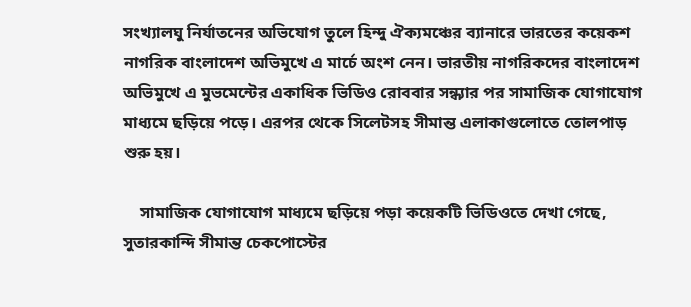সংখ্যালঘু নির্যাতনের অভিযোগ তুলে হিন্দু ঐক্যমঞ্চের ব্যানারে ভারতের কয়েকশ নাগরিক বাংলাদেশ অভিমুখে এ মার্চে অংশ নেন। ভারতীয় নাগরিকদের বাংলাদেশ অভিমুখে এ মুভমেন্টের একাধিক ভিডিও রোববার সন্ধ্যার পর সামাজিক যোগাযোগ মাধ্যমে ছড়িয়ে পড়ে। এরপর থেকে সিলেটসহ সীমান্ত এলাকাগুলোতে তোলপাড় শুরু হয়।

    সামাজিক যোগাযোগ মাধ্যমে ছড়িয়ে পড়া কয়েকটি ভিডিওতে দেখা গেছে, সুতারকান্দি সীমান্ত চেকপোস্টের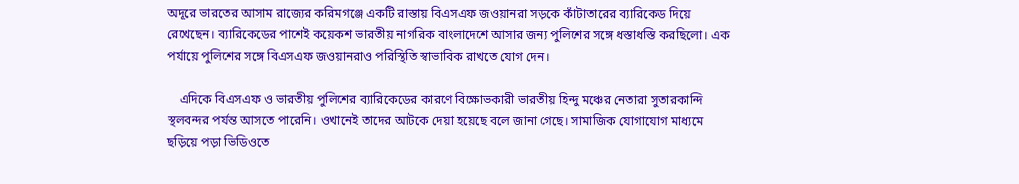অদূরে ভারতের আসাম রাজ্যের করিমগঞ্জে একটি রাস্তায় বিএসএফ জওয়ানরা সড়কে কাঁটাতারের ব্যারিকেড দিয়ে রেখেছেন। ব্যারিকেডের পাশেই কয়েকশ ভারতীয় নাগরিক বাংলাদেশে আসার জন্য পুলিশের সঙ্গে ধস্তাধস্তি করছিলো। এক পর্যায়ে পুলিশের সঙ্গে বিএসএফ জওয়ানরাও পরিস্থিতি স্বাভাবিক রাখতে যোগ দেন।

    এদিকে বিএসএফ ও ভারতীয় পুলিশের ব্যারিকেডের কারণে বিক্ষোভকারী ভারতীয় হিন্দু মঞ্চের নেতারা সুতারকান্দি স্থলবন্দর পর্যন্ত আসতে পারেনি। ওখানেই তাদের আটকে দেয়া হয়েছে বলে জানা গেছে। সামাজিক যোগাযোগ মাধ্যমে ছড়িয়ে পড়া ভিডিওতে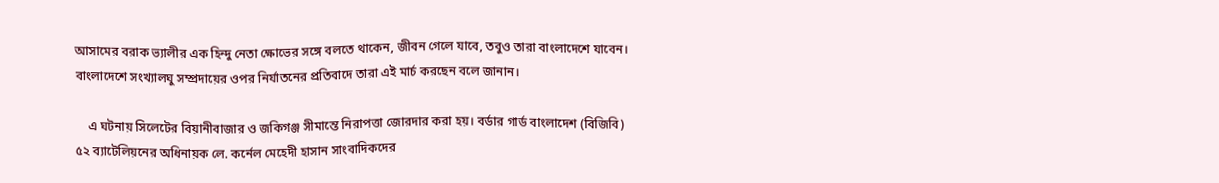আসামের বরাক ভ্যালীর এক হিন্দু নেতা ক্ষোভের সঙ্গে বলতে থাকেন, জীবন গেলে যাবে, তবুও তারা বাংলাদেশে যাবেন। বাংলাদেশে সংখ্যালঘু সম্প্রদায়ের ওপর নির্যাতনের প্রতিবাদে তারা এই মার্চ করছেন বলে জানান।

    এ ঘটনায় সিলেটের বিয়ানীবাজার ও জকিগঞ্জ সীমান্তে নিরাপত্তা জোরদার করা হয়। বর্ডার গার্ড বাংলাদেশ (বিজিবি) ৫২ ব্যাটেলিয়নের অধিনায়ক লে. কর্নেল মেহেদী হাসান সাংবাদিকদের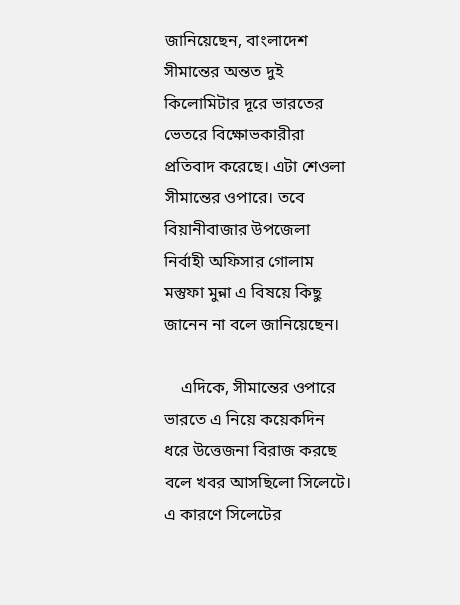জানিয়েছেন, বাংলাদেশ সীমান্তের অন্তত দুই কিলোমিটার দূরে ভারতের ভেতরে বিক্ষোভকারীরা প্রতিবাদ করেছে। এটা শেওলা সীমান্তের ওপারে। তবে বিয়ানীবাজার উপজেলা নির্বাহী অফিসার গোলাম মস্তুফা মুন্না এ বিষয়ে কিছু জানেন না বলে জানিয়েছেন।

    এদিকে, সীমান্তের ওপারে ভারতে এ নিয়ে কয়েকদিন ধরে উত্তেজনা বিরাজ করছে বলে খবর আসছিলো সিলেটে। এ কারণে সিলেটের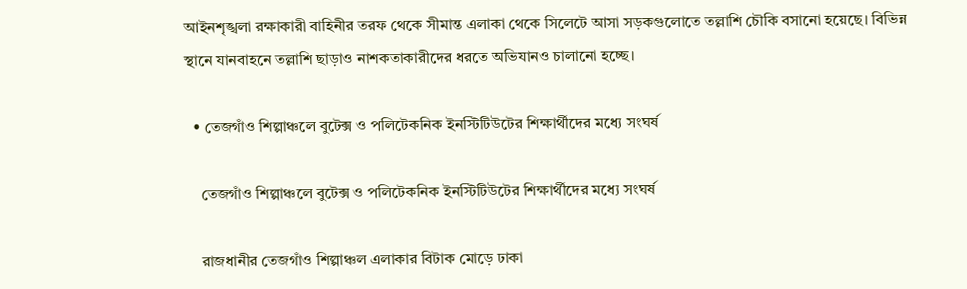আইনশৃঙ্খলা রক্ষাকারী বাহিনীর তরফ থেকে সীমান্ত এলাকা থেকে সিলেটে আসা সড়কগুলোতে তল্লাশি চৌকি বসানো হয়েছে। বিভিন্ন স্থানে যানবাহনে তল্লাশি ছাড়াও নাশকতাকারীদের ধরতে অভিযানও চালানো হচ্ছে।

  • তেজগাঁও শিল্পাঞ্চলে বুটেক্স ও পলিটেকনিক ইনস্টিটিউটের শিক্ষার্থীদের মধ্যে সংঘর্ষ

    তেজগাঁও শিল্পাঞ্চলে বুটেক্স ও পলিটেকনিক ইনস্টিটিউটের শিক্ষার্থীদের মধ্যে সংঘর্ষ

    রাজধানীর তেজগাঁও শিল্পাঞ্চল এলাকার বিটাক মোড়ে ঢাকা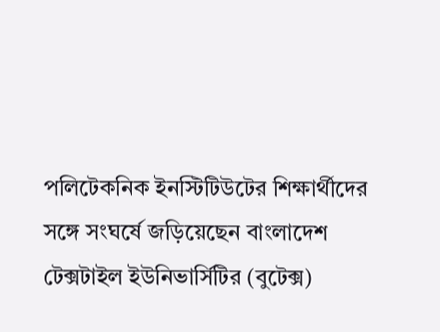পলিটেকনিক ইনস্টিটিউটের শিক্ষার্থীদের সঙ্গে সংঘর্ষে জড়িয়েছেন বাংলাদেশ টেক্সটাইল ইউনিভার্সিটির (বুটেক্স)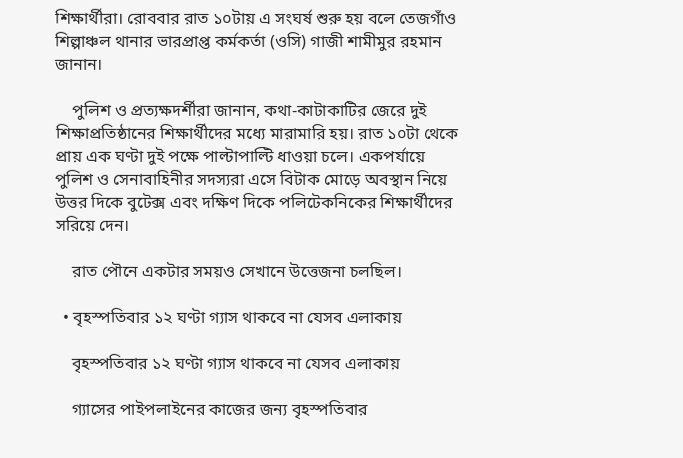শিক্ষার্থীরা। রোববার রাত ১০টায় এ সংঘর্ষ শুরু হয় বলে তেজগাঁও শিল্পাঞ্চল থানার ভারপ্রাপ্ত কর্মকর্তা (ওসি) গাজী শামীমুর রহমান জানান।

    পুলিশ ও প্রত্যক্ষদর্শীরা জানান, কথা-কাটাকাটির জেরে দুই শিক্ষাপ্রতিষ্ঠানের শিক্ষার্থীদের মধ্যে মারামারি হয়। রাত ১০টা থেকে প্রায় এক ঘণ্টা দুই পক্ষে পাল্টাপাল্টি ধাওয়া চলে। একপর্যায়ে পুলিশ ও সেনাবাহিনীর সদস্যরা এসে বিটাক মোড়ে অবস্থান নিয়ে উত্তর দিকে বুটেক্স এবং দক্ষিণ দিকে পলিটেকনিকের শিক্ষার্থীদের সরিয়ে দেন।

    রাত পৌনে একটার সময়ও সেখানে উত্তেজনা চলছিল।

  • বৃহস্পতিবার ১২ ঘণ্টা গ্যাস থাকবে না যেসব এলাকায়

    বৃহস্পতিবার ১২ ঘণ্টা গ্যাস থাকবে না যেসব এলাকায়

    গ্যাসের পাইপলাইনের কাজের জন্য বৃহস্পতিবার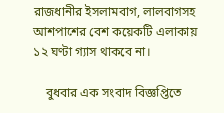রাজধানীর ইসলামবাগ, লালবাগসহ আশপাশের বেশ কয়েকটি এলাকায় ১২ ঘণ্টা গ্যাস থাকবে না।

    বুধবার এক সংবাদ বিজ্ঞপ্তিতে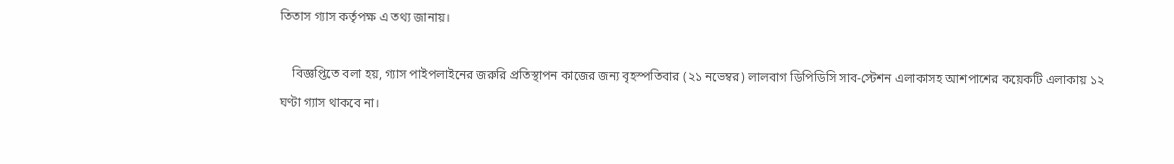তিতাস গ্যাস কর্তৃপক্ষ এ তথ্য জানায়।

    বিজ্ঞপ্তিতে বলা হয়, গ্যাস পাইপলাইনের জরুরি প্রতিস্থাপন কাজের জন্য বৃহস্পতিবার (২১ নভেম্বর) লালবাগ ডিপিডিসি সাব-স্টেশন এলাকাসহ আশপাশের কয়েকটি এলাকায় ১২ ঘণ্টা গ্যাস থাকবে না।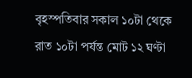বৃহস্পতিবার সকাল ১০টা থেকে রাত ১০টা পর্যন্ত মোট ১২ ঘণ্টা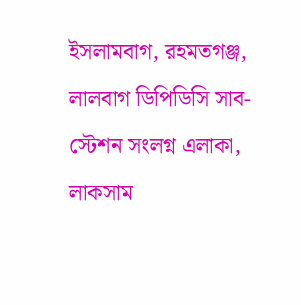ইসলামবাগ, রহমতগঞ্জ, লালবাগ ডিপিডিসি সাব-স্টেশন সংলগ্ন এলাকা, লাকসাম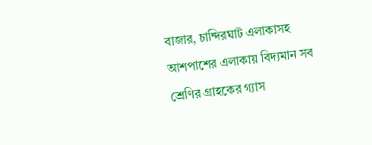বাজার, চান্দিরঘাট এলাকাসহ আশপাশের এলাকায় বিদ্যমান সব শ্রেণির গ্রাহকের গ্যাস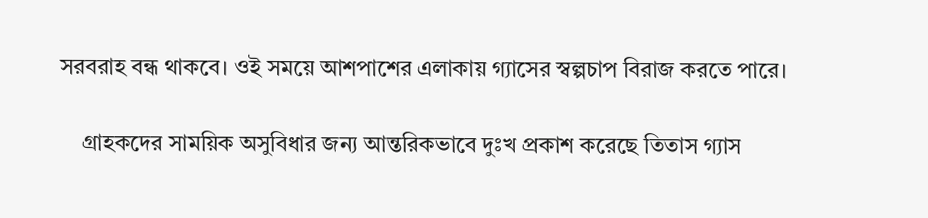সরবরাহ বন্ধ থাকবে। ওই সময়ে আশপাশের এলাকায় গ্যাসের স্বল্পচাপ বিরাজ করতে পারে।

    গ্রাহকদের সাময়িক অসুবিধার জন্য আন্তরিকভাবে দুঃখ প্রকাশ করেছে তিতাস গ্যাস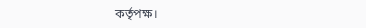কর্তৃপক্ষ।